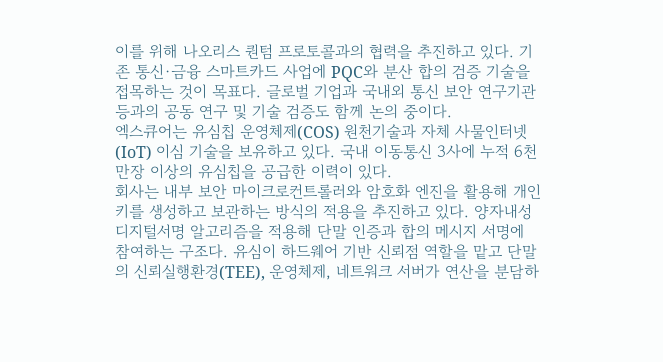이를 위해 나오리스 퀀텀 프로토콜과의 협력을 추진하고 있다. 기존 통신·금융 스마트카드 사업에 PQC와 분산 합의 검증 기술을 접목하는 것이 목표다. 글로벌 기업과 국내외 통신 보안 연구기관 등과의 공동 연구 및 기술 검증도 함께 논의 중이다.
엑스큐어는 유심칩 운영체제(COS) 원천기술과 자체 사물인터넷(IoT) 이심 기술을 보유하고 있다. 국내 이동통신 3사에 누적 6천만장 이상의 유심칩을 공급한 이력이 있다.
회사는 내부 보안 마이크로컨트롤러와 암호화 엔진을 활용해 개인키를 생성하고 보관하는 방식의 적용을 추진하고 있다. 양자내성 디지털서명 알고리즘을 적용해 단말 인증과 합의 메시지 서명에 참여하는 구조다. 유심이 하드웨어 기반 신뢰점 역할을 맡고 단말의 신뢰실행환경(TEE), 운영체제, 네트워크 서버가 연산을 분담하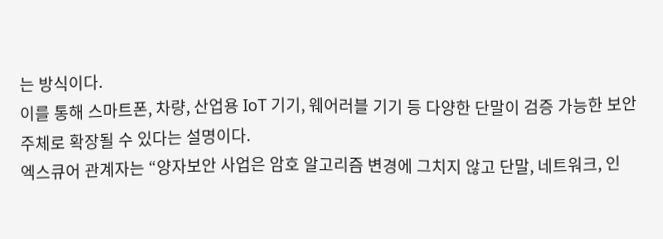는 방식이다.
이를 통해 스마트폰, 차량, 산업용 IoT 기기, 웨어러블 기기 등 다양한 단말이 검증 가능한 보안 주체로 확장될 수 있다는 설명이다.
엑스큐어 관계자는 “양자보안 사업은 암호 알고리즘 변경에 그치지 않고 단말, 네트워크, 인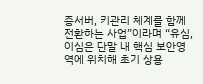증서버, 키관리 체계를 함께 전환하는 사업”이라며 “유심, 이심은 단말 내 핵심 보안영역에 위치해 초기 상용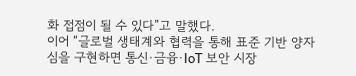화 접점이 될 수 있다”고 말했다.
이어 “글로벌 생태계와 협력을 통해 표준 기반 양자 심을 구현하면 통신·금융·IoT 보안 시장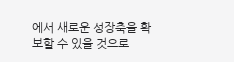에서 새로운 성장축을 확보할 수 있을 것으로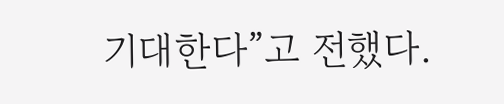기대한다”고 전했다.